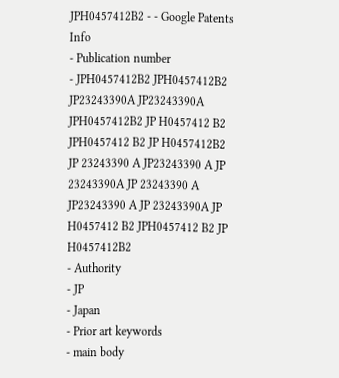JPH0457412B2 - - Google Patents
Info
- Publication number
- JPH0457412B2 JPH0457412B2 JP23243390A JP23243390A JPH0457412B2 JP H0457412 B2 JPH0457412 B2 JP H0457412B2 JP 23243390 A JP23243390 A JP 23243390A JP 23243390 A JP23243390 A JP 23243390A JP H0457412 B2 JPH0457412 B2 JP H0457412B2
- Authority
- JP
- Japan
- Prior art keywords
- main body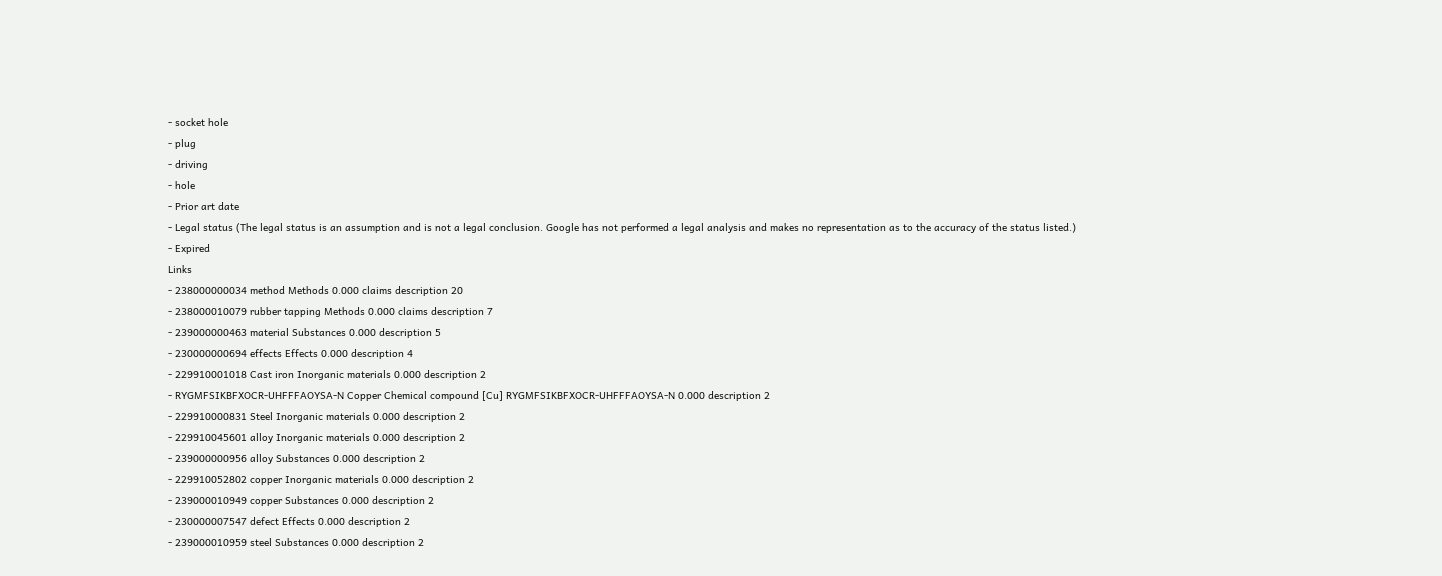- socket hole
- plug
- driving
- hole
- Prior art date
- Legal status (The legal status is an assumption and is not a legal conclusion. Google has not performed a legal analysis and makes no representation as to the accuracy of the status listed.)
- Expired
Links
- 238000000034 method Methods 0.000 claims description 20
- 238000010079 rubber tapping Methods 0.000 claims description 7
- 239000000463 material Substances 0.000 description 5
- 230000000694 effects Effects 0.000 description 4
- 229910001018 Cast iron Inorganic materials 0.000 description 2
- RYGMFSIKBFXOCR-UHFFFAOYSA-N Copper Chemical compound [Cu] RYGMFSIKBFXOCR-UHFFFAOYSA-N 0.000 description 2
- 229910000831 Steel Inorganic materials 0.000 description 2
- 229910045601 alloy Inorganic materials 0.000 description 2
- 239000000956 alloy Substances 0.000 description 2
- 229910052802 copper Inorganic materials 0.000 description 2
- 239000010949 copper Substances 0.000 description 2
- 230000007547 defect Effects 0.000 description 2
- 239000010959 steel Substances 0.000 description 2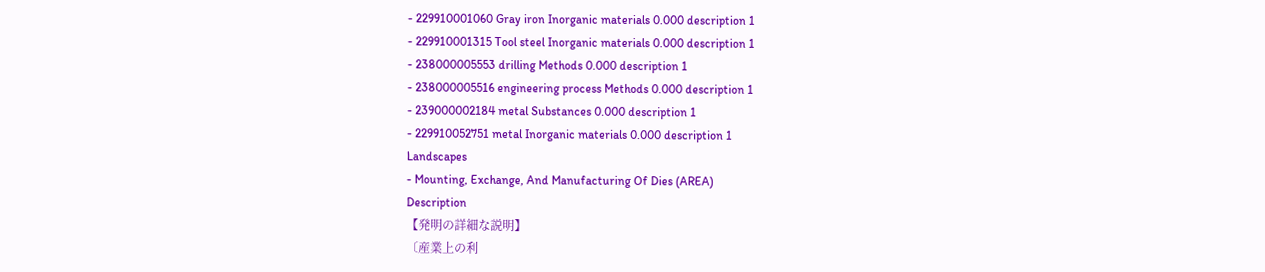- 229910001060 Gray iron Inorganic materials 0.000 description 1
- 229910001315 Tool steel Inorganic materials 0.000 description 1
- 238000005553 drilling Methods 0.000 description 1
- 238000005516 engineering process Methods 0.000 description 1
- 239000002184 metal Substances 0.000 description 1
- 229910052751 metal Inorganic materials 0.000 description 1
Landscapes
- Mounting, Exchange, And Manufacturing Of Dies (AREA)
Description
【発明の詳細な説明】
〔産業上の利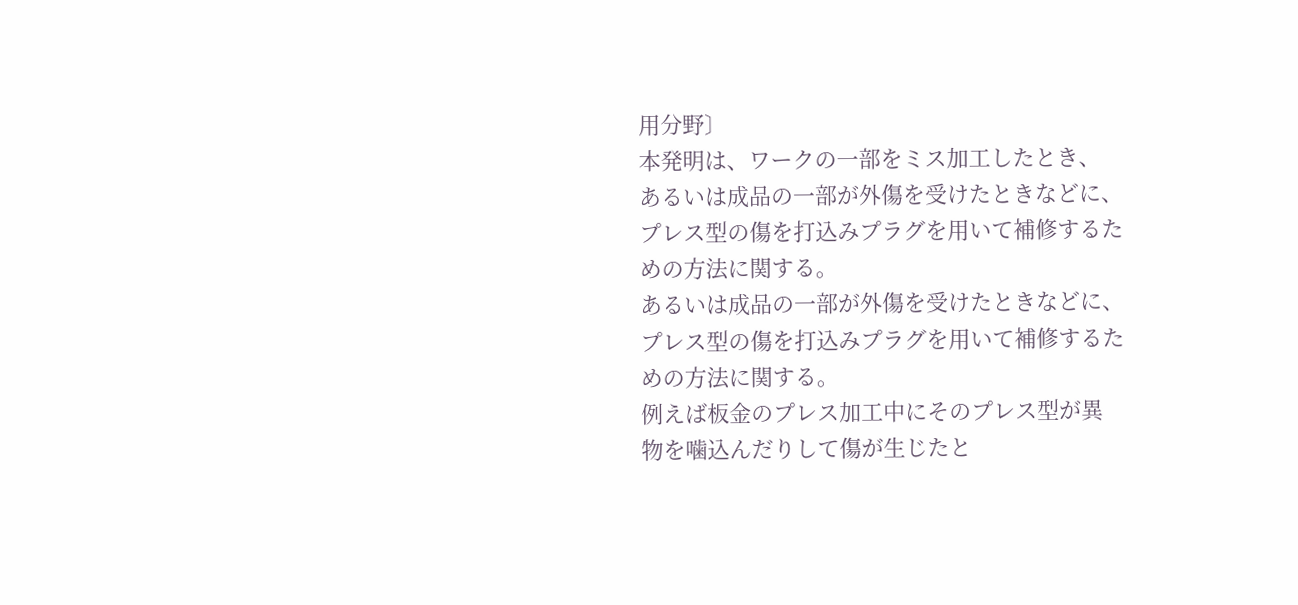用分野〕
本発明は、ワークの一部をミス加工したとき、
あるいは成品の一部が外傷を受けたときなどに、
プレス型の傷を打込みプラグを用いて補修するた
めの方法に関する。
あるいは成品の一部が外傷を受けたときなどに、
プレス型の傷を打込みプラグを用いて補修するた
めの方法に関する。
例えば板金のプレス加工中にそのプレス型が異
物を噛込んだりして傷が生じたと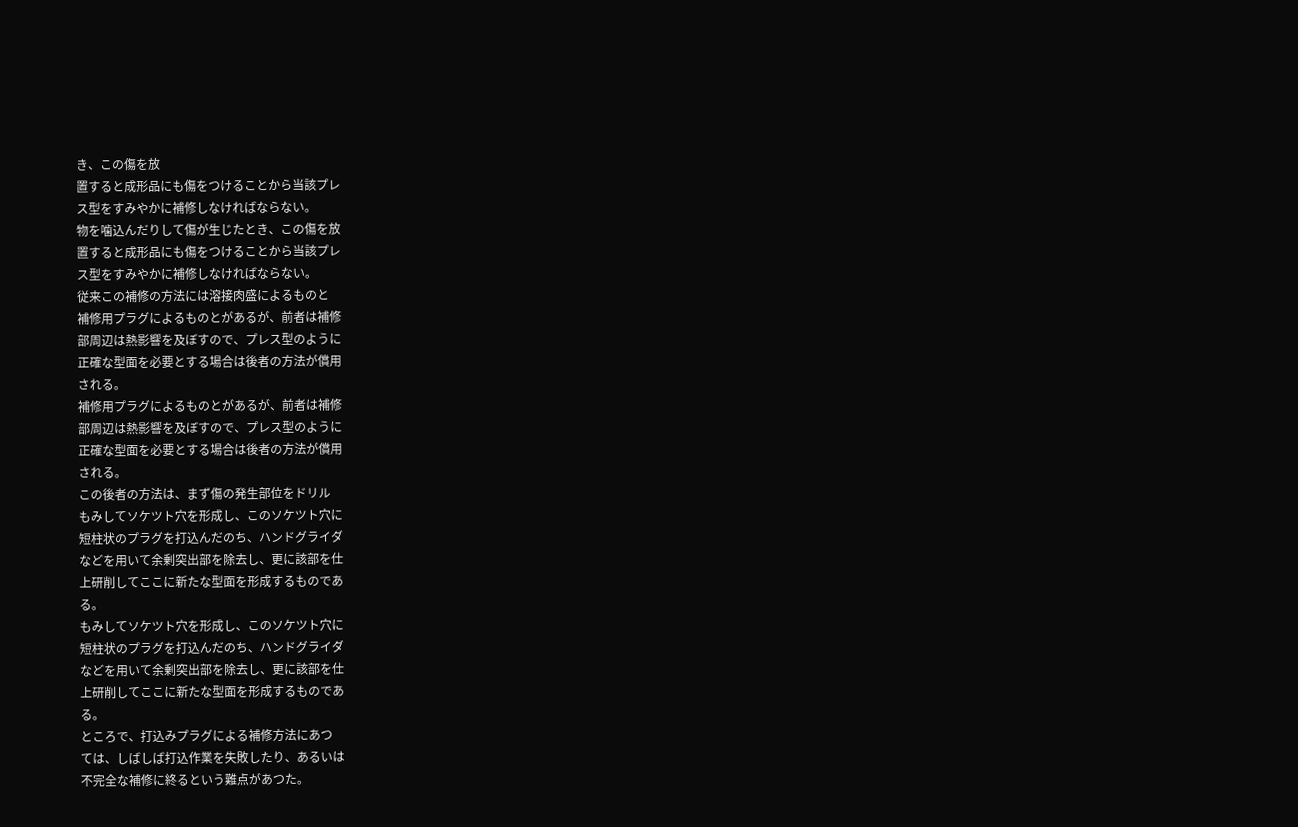き、この傷を放
置すると成形品にも傷をつけることから当該プレ
ス型をすみやかに補修しなければならない。
物を噛込んだりして傷が生じたとき、この傷を放
置すると成形品にも傷をつけることから当該プレ
ス型をすみやかに補修しなければならない。
従来この補修の方法には溶接肉盛によるものと
補修用プラグによるものとがあるが、前者は補修
部周辺は熱影響を及ぼすので、プレス型のように
正確な型面を必要とする場合は後者の方法が償用
される。
補修用プラグによるものとがあるが、前者は補修
部周辺は熱影響を及ぼすので、プレス型のように
正確な型面を必要とする場合は後者の方法が償用
される。
この後者の方法は、まず傷の発生部位をドリル
もみしてソケツト穴を形成し、このソケツト穴に
短柱状のプラグを打込んだのち、ハンドグライダ
などを用いて余剰突出部を除去し、更に該部を仕
上研削してここに新たな型面を形成するものであ
る。
もみしてソケツト穴を形成し、このソケツト穴に
短柱状のプラグを打込んだのち、ハンドグライダ
などを用いて余剰突出部を除去し、更に該部を仕
上研削してここに新たな型面を形成するものであ
る。
ところで、打込みプラグによる補修方法にあつ
ては、しばしば打込作業を失敗したり、あるいは
不完全な補修に終るという難点があつた。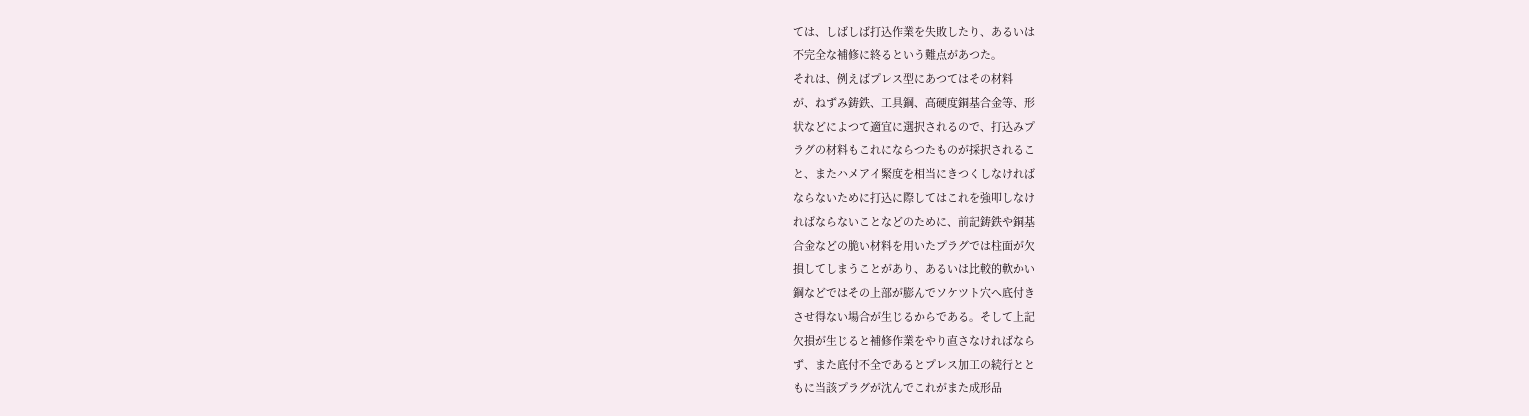ては、しばしば打込作業を失敗したり、あるいは
不完全な補修に終るという難点があつた。
それは、例えばプレス型にあつてはその材料
が、ねずみ鋳鉄、工具鋼、高硬度銅基合金等、形
状などによつて適宜に選択されるので、打込みプ
ラグの材料もこれにならつたものが採択されるこ
と、またハメアイ緊度を相当にきつくしなければ
ならないために打込に際してはこれを強叩しなけ
ればならないことなどのために、前記鋳鉄や銅基
合金などの脆い材料を用いたプラグでは柱面が欠
損してしまうことがあり、あるいは比較的軟かい
鋼などではその上部が膨んでソケツト穴へ底付き
させ得ない場合が生じるからである。そして上記
欠損が生じると補修作業をやり直さなければなら
ず、また底付不全であるとプレス加工の続行とと
もに当該プラグが沈んでこれがまた成形品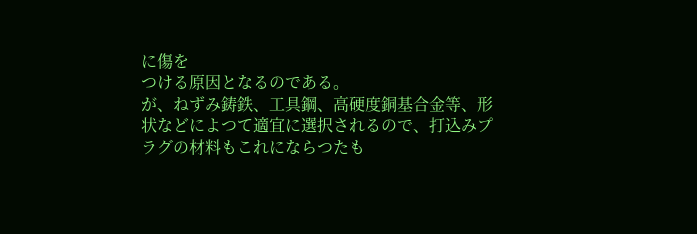に傷を
つける原因となるのである。
が、ねずみ鋳鉄、工具鋼、高硬度銅基合金等、形
状などによつて適宜に選択されるので、打込みプ
ラグの材料もこれにならつたも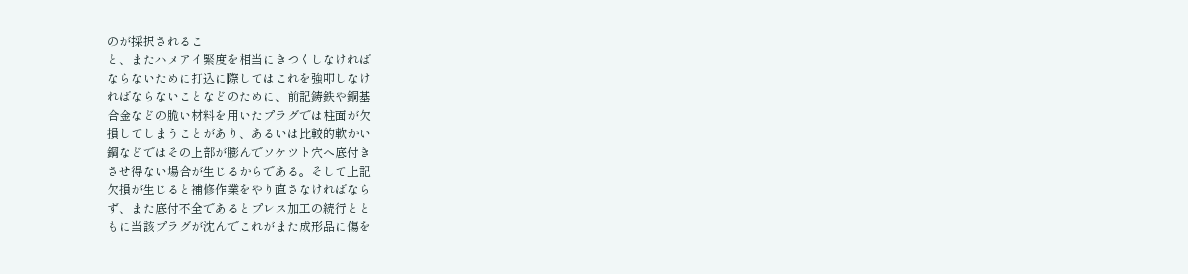のが採択されるこ
と、またハメアイ緊度を相当にきつくしなければ
ならないために打込に際してはこれを強叩しなけ
ればならないことなどのために、前記鋳鉄や銅基
合金などの脆い材料を用いたプラグでは柱面が欠
損してしまうことがあり、あるいは比較的軟かい
鋼などではその上部が膨んでソケツト穴へ底付き
させ得ない場合が生じるからである。そして上記
欠損が生じると補修作業をやり直さなければなら
ず、また底付不全であるとプレス加工の続行とと
もに当該プラグが沈んでこれがまた成形品に傷を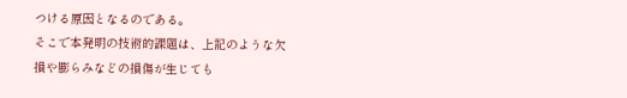つける原因となるのである。
そこで本発明の技術的課題は、上記のような欠
損や膨らみなどの損傷が生じても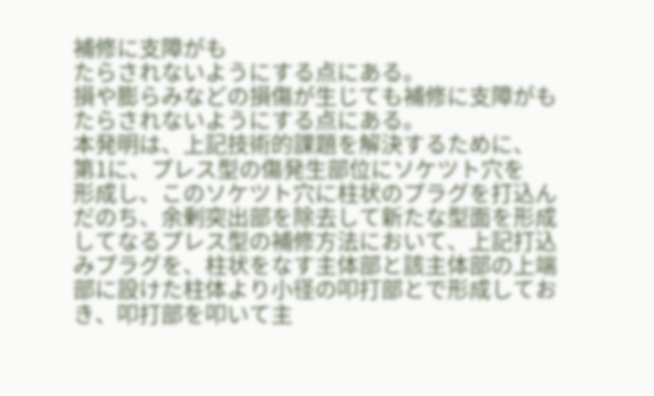補修に支障がも
たらされないようにする点にある。
損や膨らみなどの損傷が生じても補修に支障がも
たらされないようにする点にある。
本発明は、上記技術的課題を解決するために、
第1に、プレス型の傷発生部位にソケツト穴を
形成し、このソケツト穴に柱状のプラグを打込ん
だのち、余剰突出部を除去して新たな型面を形成
してなるプレス型の補修方法において、上記打込
みプラグを、柱状をなす主体部と該主体部の上端
部に設けた柱体より小径の叩打部とで形成してお
き、叩打部を叩いて主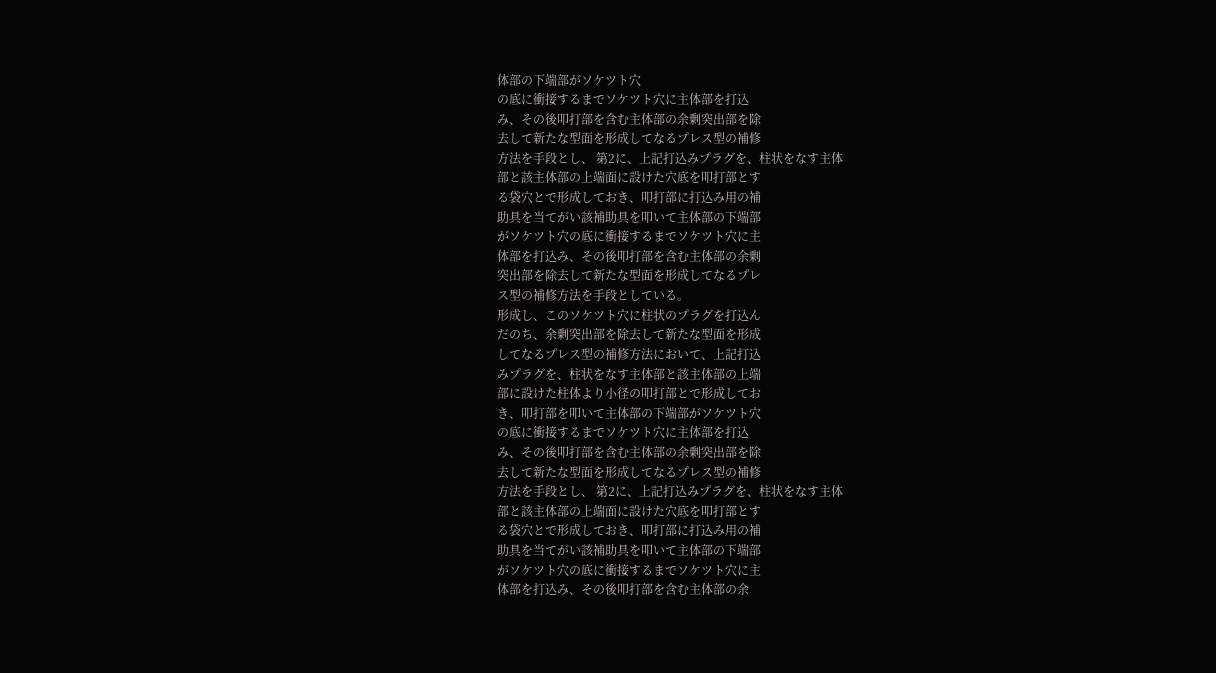体部の下端部がソケツト穴
の底に衝接するまでソケツト穴に主体部を打込
み、その後叩打部を含む主体部の余剰突出部を除
去して新たな型面を形成してなるプレス型の補修
方法を手段とし、 第2に、上記打込みプラグを、柱状をなす主体
部と該主体部の上端面に設けた穴底を叩打部とす
る袋穴とで形成しておき、叩打部に打込み用の補
助具を当てがい該補助具を叩いて主体部の下端部
がソケツト穴の底に衝接するまでソケツト穴に主
体部を打込み、その後叩打部を含む主体部の余剰
突出部を除去して新たな型面を形成してなるプレ
ス型の補修方法を手段としている。
形成し、このソケツト穴に柱状のプラグを打込ん
だのち、余剰突出部を除去して新たな型面を形成
してなるプレス型の補修方法において、上記打込
みプラグを、柱状をなす主体部と該主体部の上端
部に設けた柱体より小径の叩打部とで形成してお
き、叩打部を叩いて主体部の下端部がソケツト穴
の底に衝接するまでソケツト穴に主体部を打込
み、その後叩打部を含む主体部の余剰突出部を除
去して新たな型面を形成してなるプレス型の補修
方法を手段とし、 第2に、上記打込みプラグを、柱状をなす主体
部と該主体部の上端面に設けた穴底を叩打部とす
る袋穴とで形成しておき、叩打部に打込み用の補
助具を当てがい該補助具を叩いて主体部の下端部
がソケツト穴の底に衝接するまでソケツト穴に主
体部を打込み、その後叩打部を含む主体部の余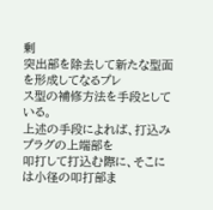剰
突出部を除去して新たな型面を形成してなるプレ
ス型の補修方法を手段としている。
上述の手段によれば、打込みプラグの上端部を
叩打して打込む際に、そこには小径の叩打部ま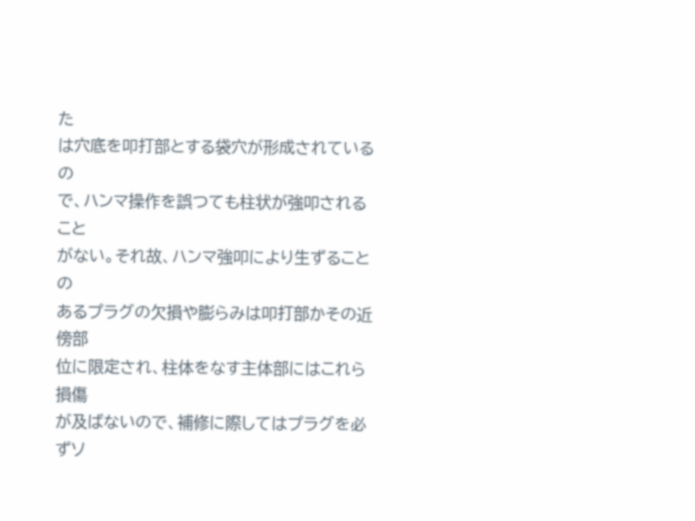た
は穴底を叩打部とする袋穴が形成されているの
で、ハンマ操作を誤つても柱状が強叩されること
がない。それ故、ハンマ強叩により生ずることの
あるプラグの欠損や膨らみは叩打部かその近傍部
位に限定され、柱体をなす主体部にはこれら損傷
が及ばないので、補修に際してはプラグを必ずソ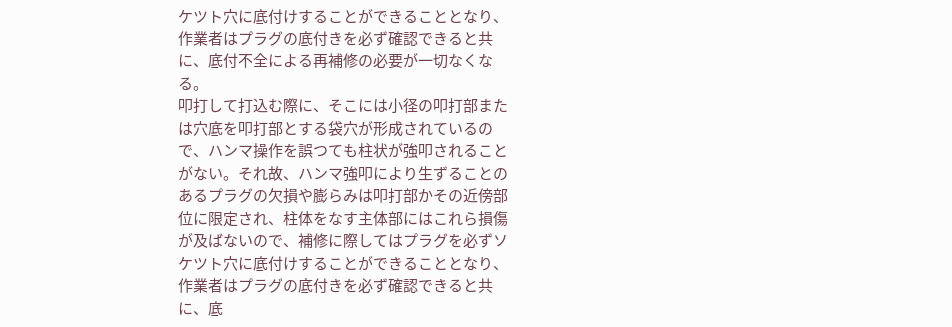ケツト穴に底付けすることができることとなり、
作業者はプラグの底付きを必ず確認できると共
に、底付不全による再補修の必要が一切なくな
る。
叩打して打込む際に、そこには小径の叩打部また
は穴底を叩打部とする袋穴が形成されているの
で、ハンマ操作を誤つても柱状が強叩されること
がない。それ故、ハンマ強叩により生ずることの
あるプラグの欠損や膨らみは叩打部かその近傍部
位に限定され、柱体をなす主体部にはこれら損傷
が及ばないので、補修に際してはプラグを必ずソ
ケツト穴に底付けすることができることとなり、
作業者はプラグの底付きを必ず確認できると共
に、底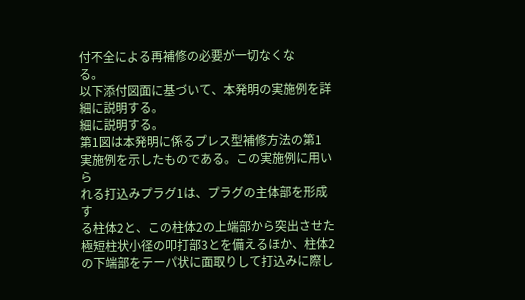付不全による再補修の必要が一切なくな
る。
以下添付図面に基づいて、本発明の実施例を詳
細に説明する。
細に説明する。
第1図は本発明に係るプレス型補修方法の第1
実施例を示したものである。この実施例に用いら
れる打込みプラグ1は、プラグの主体部を形成す
る柱体2と、この柱体2の上端部から突出させた
極短柱状小径の叩打部3とを備えるほか、柱体2
の下端部をテーパ状に面取りして打込みに際し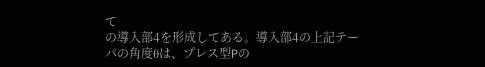て
の導入部4を形成してある。導入部4の上記テー
パの角度θは、プレス型Pの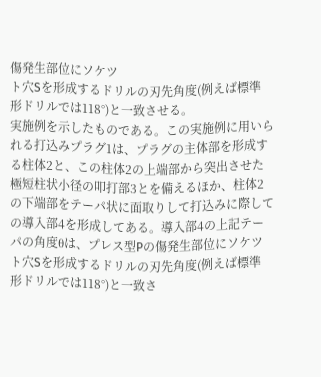傷発生部位にソケツ
ト穴Sを形成するドリルの刃先角度(例えば標準
形ドリルでは118°)と一致させる。
実施例を示したものである。この実施例に用いら
れる打込みプラグ1は、プラグの主体部を形成す
る柱体2と、この柱体2の上端部から突出させた
極短柱状小径の叩打部3とを備えるほか、柱体2
の下端部をテーパ状に面取りして打込みに際して
の導入部4を形成してある。導入部4の上記テー
パの角度θは、プレス型Pの傷発生部位にソケツ
ト穴Sを形成するドリルの刃先角度(例えば標準
形ドリルでは118°)と一致さ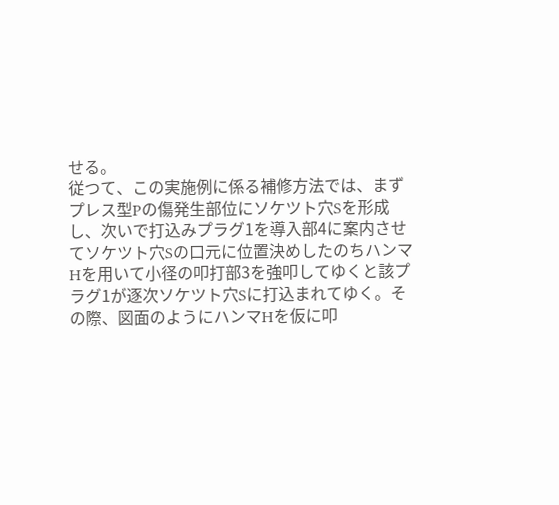せる。
従つて、この実施例に係る補修方法では、まず
プレス型Pの傷発生部位にソケツト穴Sを形成
し、次いで打込みプラグ1を導入部4に案内させ
てソケツト穴Sの口元に位置決めしたのちハンマ
Hを用いて小径の叩打部3を強叩してゆくと該プ
ラグ1が逐次ソケツト穴Sに打込まれてゆく。そ
の際、図面のようにハンマHを仮に叩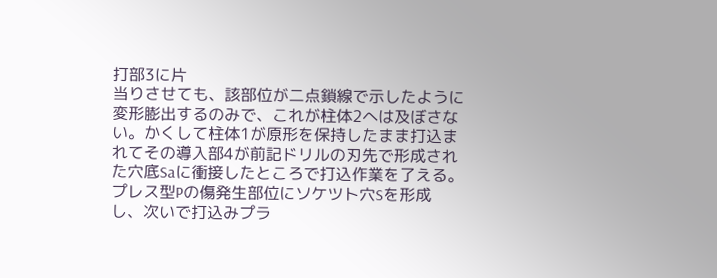打部3に片
当りさせても、該部位が二点鎖線で示したように
変形膨出するのみで、これが柱体2へは及ぼさな
い。かくして柱体1が原形を保持したまま打込ま
れてその導入部4が前記ドリルの刃先で形成され
た穴底Saに衝接したところで打込作業を了える。
プレス型Pの傷発生部位にソケツト穴Sを形成
し、次いで打込みプラ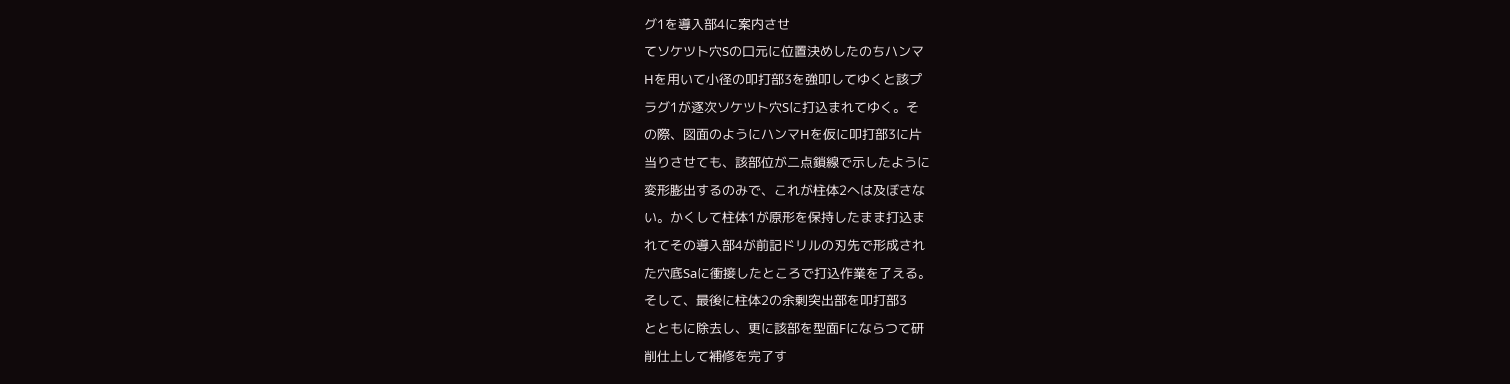グ1を導入部4に案内させ
てソケツト穴Sの口元に位置決めしたのちハンマ
Hを用いて小径の叩打部3を強叩してゆくと該プ
ラグ1が逐次ソケツト穴Sに打込まれてゆく。そ
の際、図面のようにハンマHを仮に叩打部3に片
当りさせても、該部位が二点鎖線で示したように
変形膨出するのみで、これが柱体2へは及ぼさな
い。かくして柱体1が原形を保持したまま打込ま
れてその導入部4が前記ドリルの刃先で形成され
た穴底Saに衝接したところで打込作業を了える。
そして、最後に柱体2の余剰突出部を叩打部3
とともに除去し、更に該部を型面Fにならつて研
削仕上して補修を完了す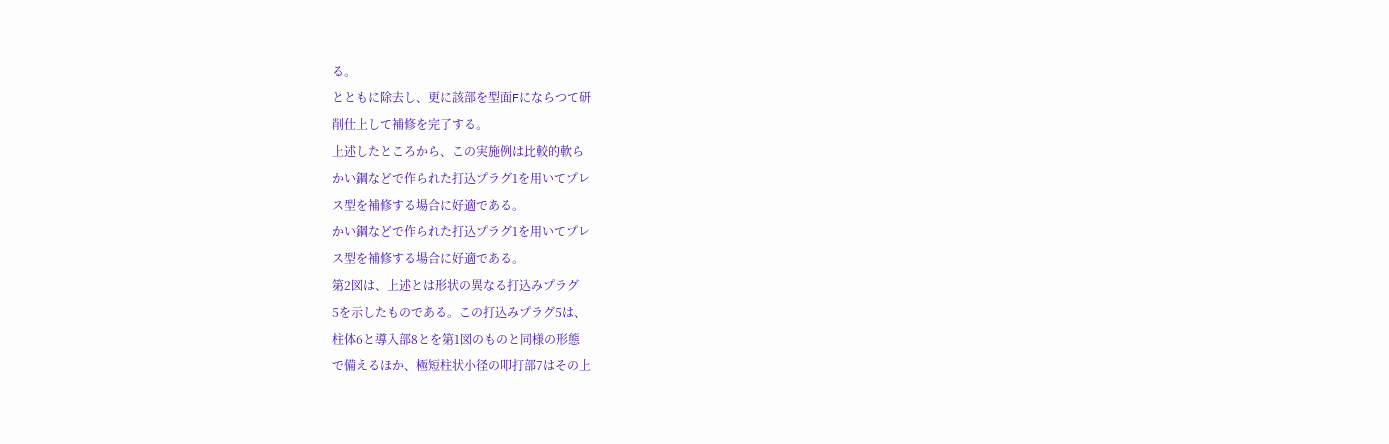る。
とともに除去し、更に該部を型面Fにならつて研
削仕上して補修を完了する。
上述したところから、この実施例は比較的軟ら
かい鋼などで作られた打込プラグ1を用いてプレ
ス型を補修する場合に好適である。
かい鋼などで作られた打込プラグ1を用いてプレ
ス型を補修する場合に好適である。
第2図は、上述とは形状の異なる打込みプラグ
5を示したものである。この打込みプラグ5は、
柱体6と導入部8とを第1図のものと同様の形態
で備えるほか、極短柱状小径の叩打部7はその上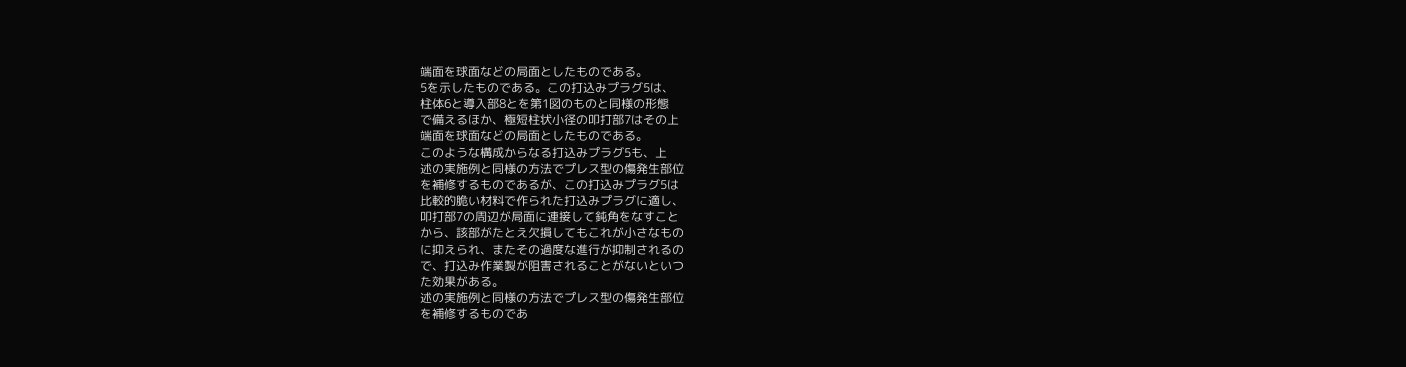端面を球面などの局面としたものである。
5を示したものである。この打込みプラグ5は、
柱体6と導入部8とを第1図のものと同様の形態
で備えるほか、極短柱状小径の叩打部7はその上
端面を球面などの局面としたものである。
このような構成からなる打込みプラグ5も、上
述の実施例と同様の方法でプレス型の傷発生部位
を補修するものであるが、この打込みプラグ5は
比較的脆い材料で作られた打込みプラグに適し、
叩打部7の周辺が局面に連接して鈍角をなすこと
から、該部がたとえ欠損してもこれが小さなもの
に抑えられ、またその過度な進行が抑制されるの
で、打込み作業製が阻害されることがないといつ
た効果がある。
述の実施例と同様の方法でプレス型の傷発生部位
を補修するものであ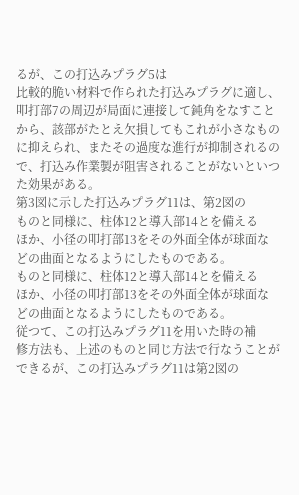るが、この打込みプラグ5は
比較的脆い材料で作られた打込みプラグに適し、
叩打部7の周辺が局面に連接して鈍角をなすこと
から、該部がたとえ欠損してもこれが小さなもの
に抑えられ、またその過度な進行が抑制されるの
で、打込み作業製が阻害されることがないといつ
た効果がある。
第3図に示した打込みプラグ11は、第2図の
ものと同様に、柱体12と導入部14とを備える
ほか、小径の叩打部13をその外面全体が球面な
どの曲面となるようにしたものである。
ものと同様に、柱体12と導入部14とを備える
ほか、小径の叩打部13をその外面全体が球面な
どの曲面となるようにしたものである。
従つて、この打込みプラグ11を用いた時の補
修方法も、上述のものと同じ方法で行なうことが
できるが、この打込みプラグ11は第2図の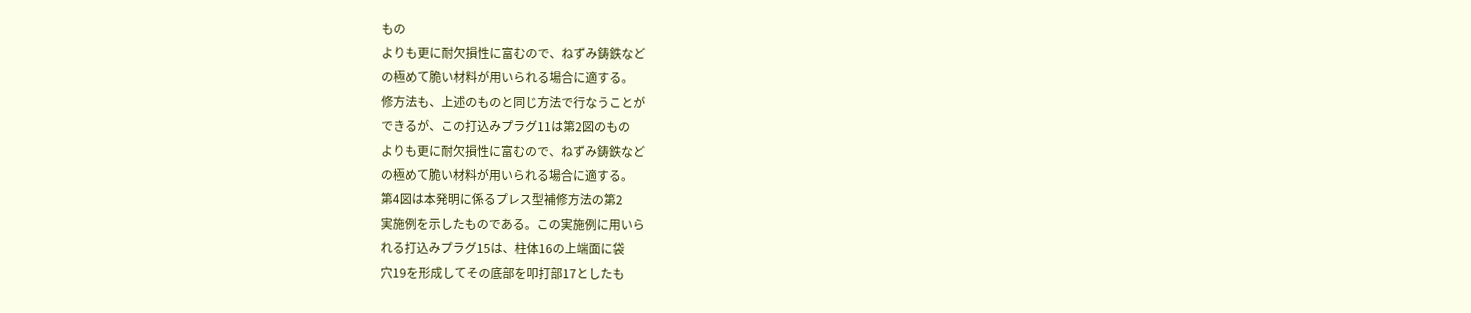もの
よりも更に耐欠損性に富むので、ねずみ鋳鉄など
の極めて脆い材料が用いられる場合に適する。
修方法も、上述のものと同じ方法で行なうことが
できるが、この打込みプラグ11は第2図のもの
よりも更に耐欠損性に富むので、ねずみ鋳鉄など
の極めて脆い材料が用いられる場合に適する。
第4図は本発明に係るプレス型補修方法の第2
実施例を示したものである。この実施例に用いら
れる打込みプラグ15は、柱体16の上端面に袋
穴19を形成してその底部を叩打部17としたも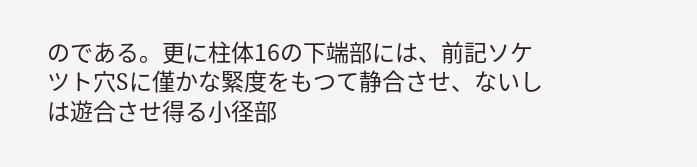のである。更に柱体16の下端部には、前記ソケ
ツト穴Sに僅かな緊度をもつて静合させ、ないし
は遊合させ得る小径部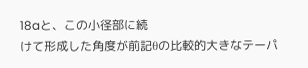18aと、この小径部に続
けて形成した角度が前記θの比較的大きなテーパ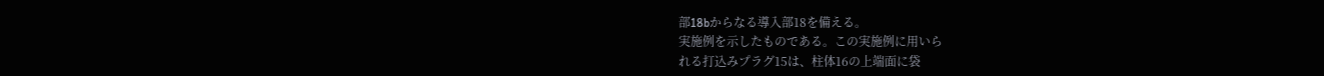部18bからなる導入部18を備える。
実施例を示したものである。この実施例に用いら
れる打込みプラグ15は、柱体16の上端面に袋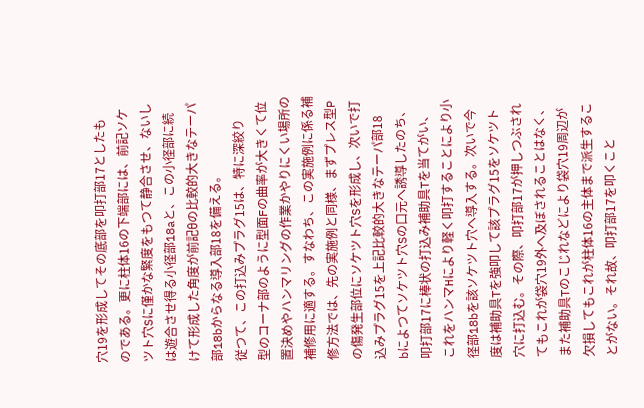穴19を形成してその底部を叩打部17としたも
のである。更に柱体16の下端部には、前記ソケ
ツト穴Sに僅かな緊度をもつて静合させ、ないし
は遊合させ得る小径部18aと、この小径部に続
けて形成した角度が前記θの比較的大きなテーパ
部18bからなる導入部18を備える。
従つて、この打込みプラグ15は、特に深絞り
型のコーナ部のように型面Fの曲率が大きくて位
置決めやハンマリングの作業かやりにくい場所の
補修用に適する。すなわち、この実施例に係る補
修方法では、先の実施例と同様、まずプレス型P
の傷発生部位にソケツト穴Sを形成し、次いで打
込みプラグ15を上記比較的大きなテーパ部18
bによつてソケツト穴Sの口元へ誘導したのち、
叩打部17に棒状の打込み補助具Tを当てがい、
これをハンマHにより軽く叩打することにより小
径部18bを該ソケツト穴へ導入する。次いで今
度は補助具Tを強叩して該プラグ15をソケツト
穴に打込む。その際、叩打部17が押しつぶされ
てもこれが袋穴19外へ及ぼされることはなく、
また補助具Tのこじれなどにより袋穴19周辺が
欠損してもこれが柱体16の主体まで派生するこ
とがない。それ故、叩打部17を叩くこと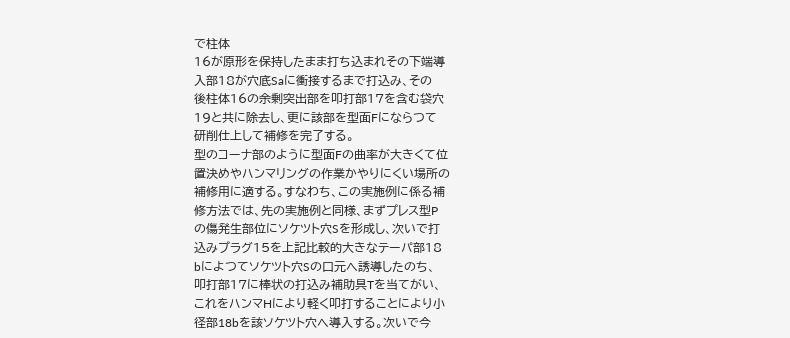で柱体
16が原形を保持したまま打ち込まれその下端導
入部18が穴底Saに衝接するまで打込み、その
後柱体16の余剰突出部を叩打部17を含む袋穴
19と共に除去し、更に該部を型面Fにならつて
研削仕上して補修を完了する。
型のコーナ部のように型面Fの曲率が大きくて位
置決めやハンマリングの作業かやりにくい場所の
補修用に適する。すなわち、この実施例に係る補
修方法では、先の実施例と同様、まずプレス型P
の傷発生部位にソケツト穴Sを形成し、次いで打
込みプラグ15を上記比較的大きなテーパ部18
bによつてソケツト穴Sの口元へ誘導したのち、
叩打部17に棒状の打込み補助具Tを当てがい、
これをハンマHにより軽く叩打することにより小
径部18bを該ソケツト穴へ導入する。次いで今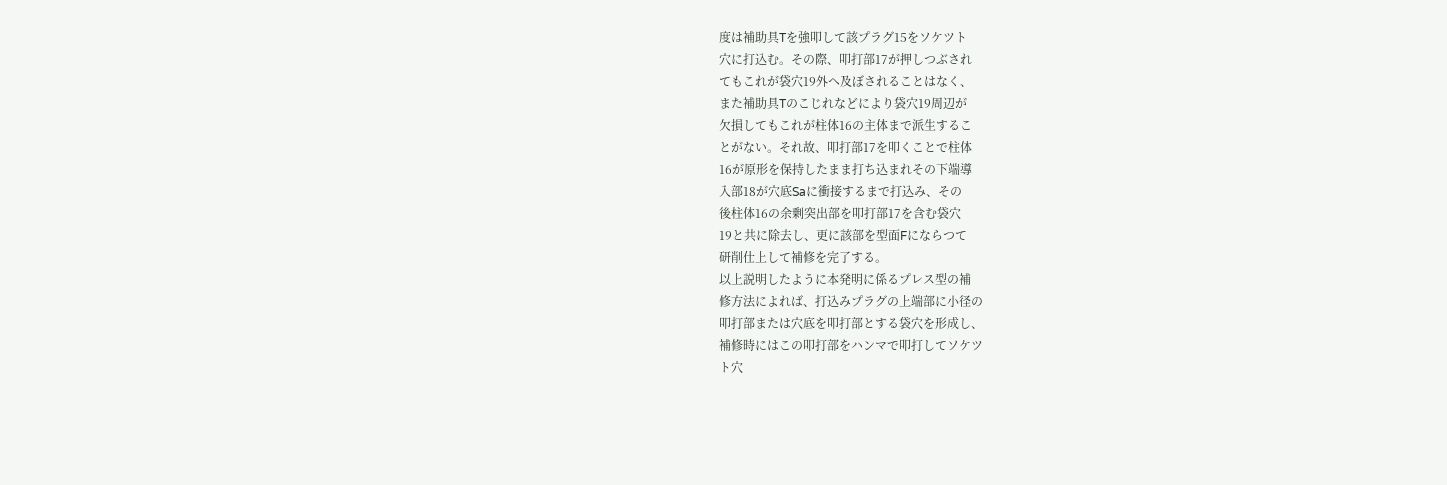度は補助具Tを強叩して該プラグ15をソケツト
穴に打込む。その際、叩打部17が押しつぶされ
てもこれが袋穴19外へ及ぼされることはなく、
また補助具Tのこじれなどにより袋穴19周辺が
欠損してもこれが柱体16の主体まで派生するこ
とがない。それ故、叩打部17を叩くことで柱体
16が原形を保持したまま打ち込まれその下端導
入部18が穴底Saに衝接するまで打込み、その
後柱体16の余剰突出部を叩打部17を含む袋穴
19と共に除去し、更に該部を型面Fにならつて
研削仕上して補修を完了する。
以上説明したように本発明に係るプレス型の補
修方法によれば、打込みプラグの上端部に小径の
叩打部または穴底を叩打部とする袋穴を形成し、
補修時にはこの叩打部をハンマで叩打してソケツ
ト穴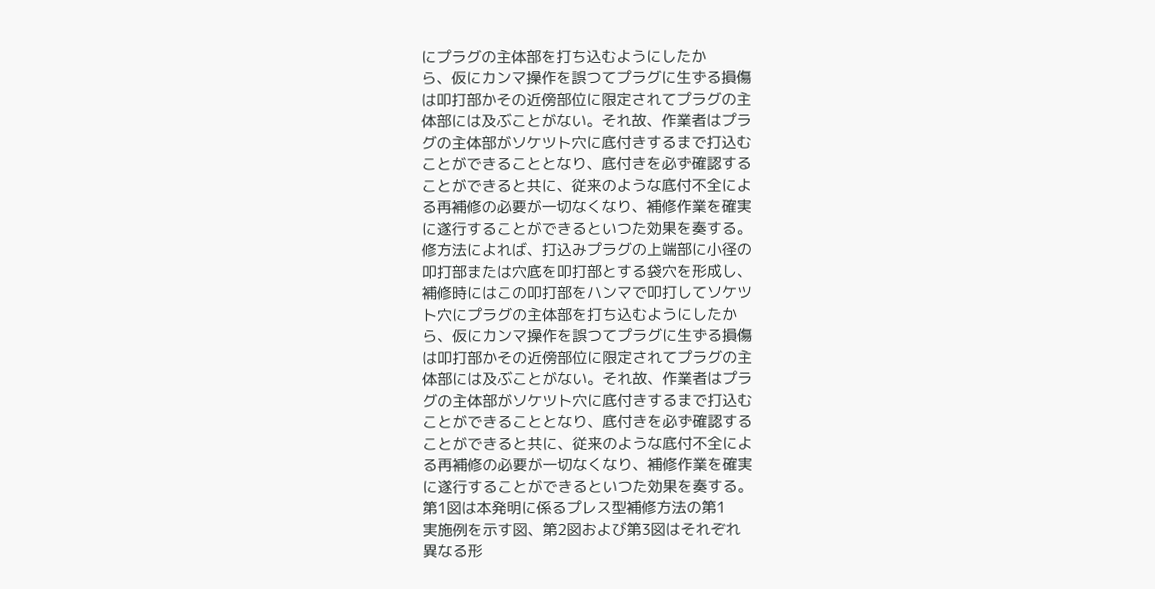にプラグの主体部を打ち込むようにしたか
ら、仮にカンマ操作を誤つてプラグに生ずる損傷
は叩打部かその近傍部位に限定されてプラグの主
体部には及ぶことがない。それ故、作業者はプラ
グの主体部がソケツト穴に底付きするまで打込む
ことができることとなり、底付きを必ず確認する
ことができると共に、従来のような底付不全によ
る再補修の必要が一切なくなり、補修作業を確実
に遂行することができるといつた効果を奏する。
修方法によれば、打込みプラグの上端部に小径の
叩打部または穴底を叩打部とする袋穴を形成し、
補修時にはこの叩打部をハンマで叩打してソケツ
ト穴にプラグの主体部を打ち込むようにしたか
ら、仮にカンマ操作を誤つてプラグに生ずる損傷
は叩打部かその近傍部位に限定されてプラグの主
体部には及ぶことがない。それ故、作業者はプラ
グの主体部がソケツト穴に底付きするまで打込む
ことができることとなり、底付きを必ず確認する
ことができると共に、従来のような底付不全によ
る再補修の必要が一切なくなり、補修作業を確実
に遂行することができるといつた効果を奏する。
第1図は本発明に係るプレス型補修方法の第1
実施例を示す図、第2図および第3図はそれぞれ
異なる形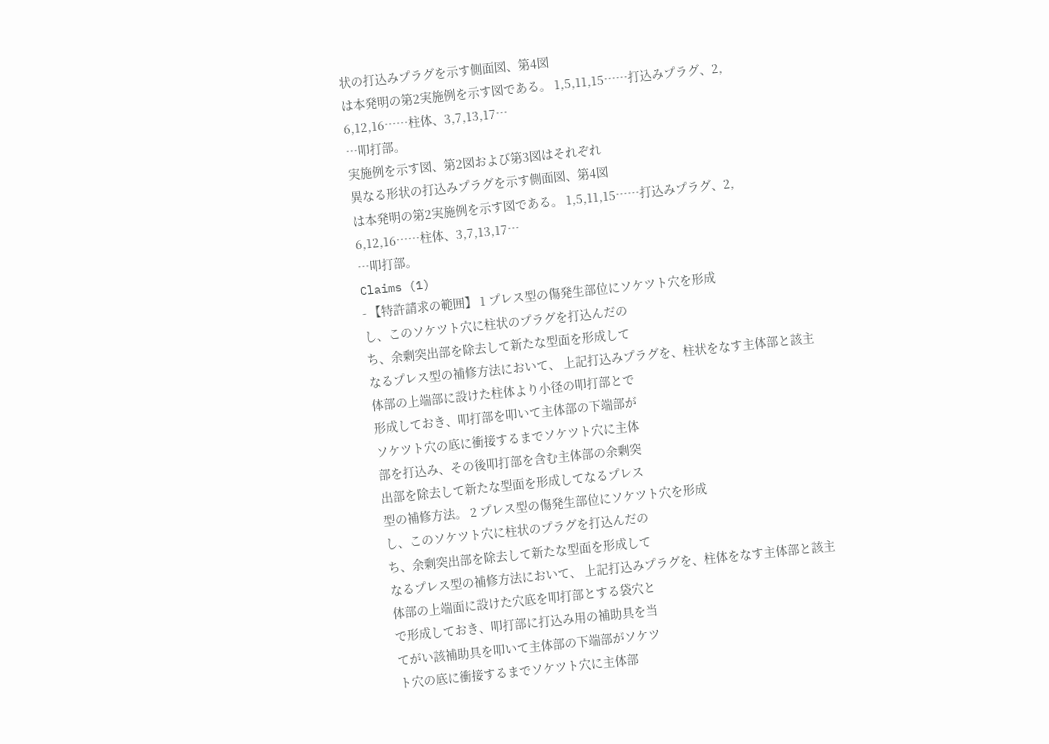状の打込みプラグを示す側面図、第4図
は本発明の第2実施例を示す図である。 1,5,11,15……打込みプラグ、2,
6,12,16……柱体、3,7,13,17…
…叩打部。
実施例を示す図、第2図および第3図はそれぞれ
異なる形状の打込みプラグを示す側面図、第4図
は本発明の第2実施例を示す図である。 1,5,11,15……打込みプラグ、2,
6,12,16……柱体、3,7,13,17…
…叩打部。
Claims (1)
- 【特許請求の範囲】 1 プレス型の傷発生部位にソケツト穴を形成
し、このソケツト穴に柱状のプラグを打込んだの
ち、余剰突出部を除去して新たな型面を形成して
なるプレス型の補修方法において、 上記打込みプラグを、柱状をなす主体部と該主
体部の上端部に設けた柱体より小径の叩打部とで
形成しておき、叩打部を叩いて主体部の下端部が
ソケツト穴の底に衝接するまでソケツト穴に主体
部を打込み、その後叩打部を含む主体部の余剰突
出部を除去して新たな型面を形成してなるプレス
型の補修方法。 2 プレス型の傷発生部位にソケツト穴を形成
し、このソケツト穴に柱状のプラグを打込んだの
ち、余剰突出部を除去して新たな型面を形成して
なるプレス型の補修方法において、 上記打込みプラグを、柱体をなす主体部と該主
体部の上端面に設けた穴底を叩打部とする袋穴と
で形成しておき、叩打部に打込み用の補助具を当
てがい該補助具を叩いて主体部の下端部がソケツ
ト穴の底に衝接するまでソケツト穴に主体部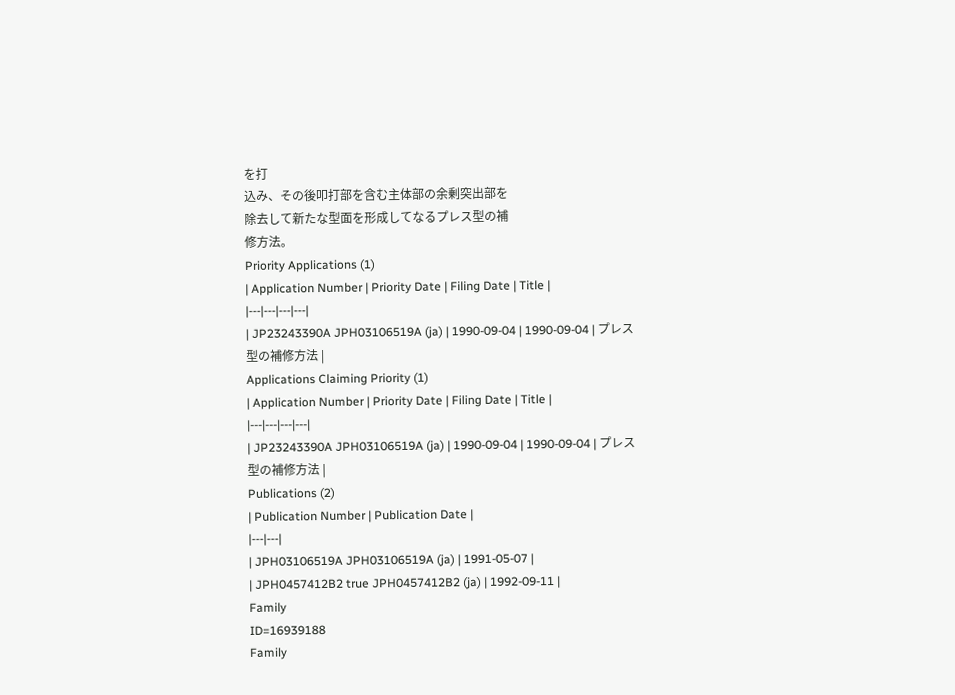を打
込み、その後叩打部を含む主体部の余剰突出部を
除去して新たな型面を形成してなるプレス型の補
修方法。
Priority Applications (1)
| Application Number | Priority Date | Filing Date | Title |
|---|---|---|---|
| JP23243390A JPH03106519A (ja) | 1990-09-04 | 1990-09-04 | プレス型の補修方法 |
Applications Claiming Priority (1)
| Application Number | Priority Date | Filing Date | Title |
|---|---|---|---|
| JP23243390A JPH03106519A (ja) | 1990-09-04 | 1990-09-04 | プレス型の補修方法 |
Publications (2)
| Publication Number | Publication Date |
|---|---|
| JPH03106519A JPH03106519A (ja) | 1991-05-07 |
| JPH0457412B2 true JPH0457412B2 (ja) | 1992-09-11 |
Family
ID=16939188
Family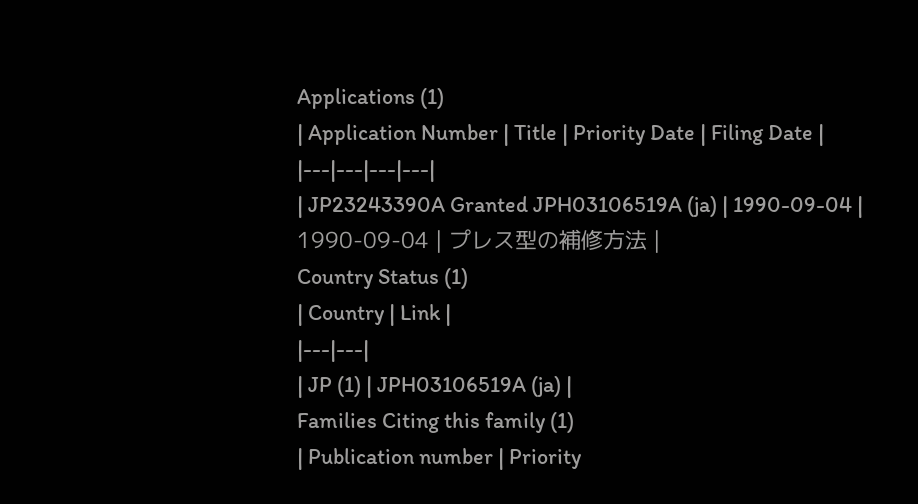Applications (1)
| Application Number | Title | Priority Date | Filing Date |
|---|---|---|---|
| JP23243390A Granted JPH03106519A (ja) | 1990-09-04 | 1990-09-04 | プレス型の補修方法 |
Country Status (1)
| Country | Link |
|---|---|
| JP (1) | JPH03106519A (ja) |
Families Citing this family (1)
| Publication number | Priority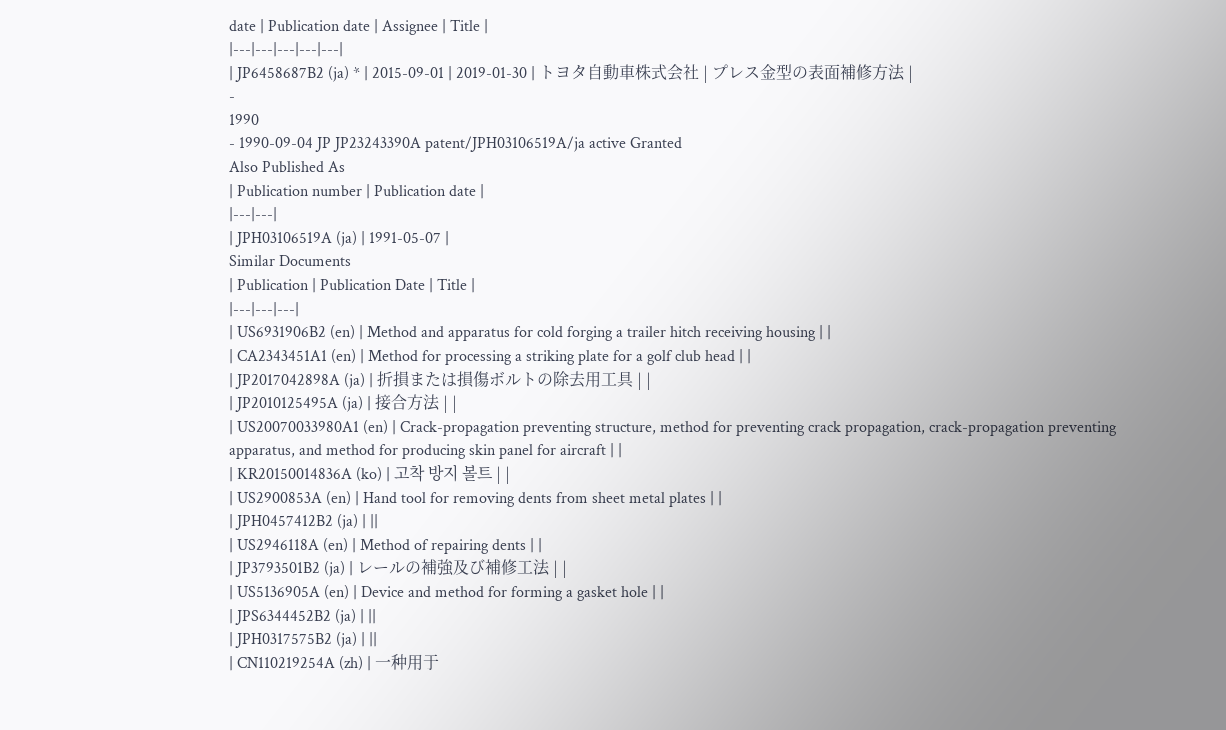date | Publication date | Assignee | Title |
|---|---|---|---|---|
| JP6458687B2 (ja) * | 2015-09-01 | 2019-01-30 | トヨタ自動車株式会社 | プレス金型の表面補修方法 |
-
1990
- 1990-09-04 JP JP23243390A patent/JPH03106519A/ja active Granted
Also Published As
| Publication number | Publication date |
|---|---|
| JPH03106519A (ja) | 1991-05-07 |
Similar Documents
| Publication | Publication Date | Title |
|---|---|---|
| US6931906B2 (en) | Method and apparatus for cold forging a trailer hitch receiving housing | |
| CA2343451A1 (en) | Method for processing a striking plate for a golf club head | |
| JP2017042898A (ja) | 折損または損傷ボルトの除去用工具 | |
| JP2010125495A (ja) | 接合方法 | |
| US20070033980A1 (en) | Crack-propagation preventing structure, method for preventing crack propagation, crack-propagation preventing apparatus, and method for producing skin panel for aircraft | |
| KR20150014836A (ko) | 고착 방지 볼트 | |
| US2900853A (en) | Hand tool for removing dents from sheet metal plates | |
| JPH0457412B2 (ja) | ||
| US2946118A (en) | Method of repairing dents | |
| JP3793501B2 (ja) | レールの補強及び補修工法 | |
| US5136905A (en) | Device and method for forming a gasket hole | |
| JPS6344452B2 (ja) | ||
| JPH0317575B2 (ja) | ||
| CN110219254A (zh) | 一种用于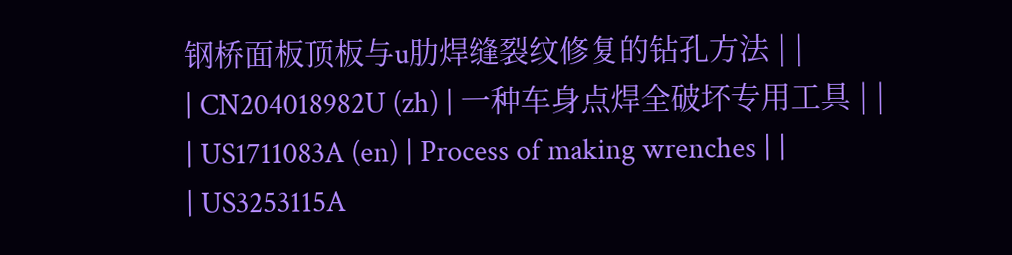钢桥面板顶板与u肋焊缝裂纹修复的钻孔方法 | |
| CN204018982U (zh) | 一种车身点焊全破坏专用工具 | |
| US1711083A (en) | Process of making wrenches | |
| US3253115A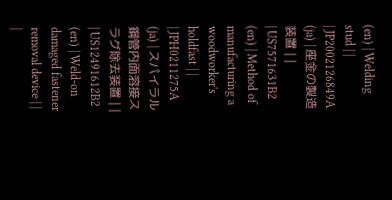(en) | Welding stud | |
| JP2002126849A (ja) | 座金の製造装置 | |
| US7571631B2 (en) | Method of manufacturing a woodworker's holdfast | |
| JPH0211275A (ja) | スパイラル鋼管内面溶接スラグ除去装置 | |
| US12491612B2 (en) | Weld-on damaged fastener removal device | |
|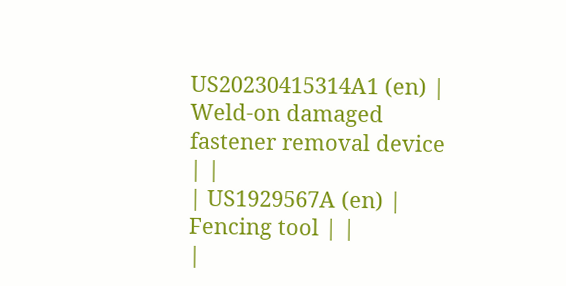US20230415314A1 (en) | Weld-on damaged fastener removal device | |
| US1929567A (en) | Fencing tool | |
|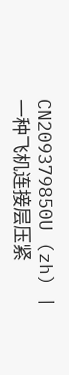CN209379850U (zh) | 一种飞机连接层压紧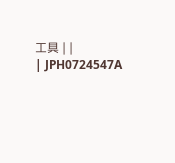工具 | |
| JPH0724547A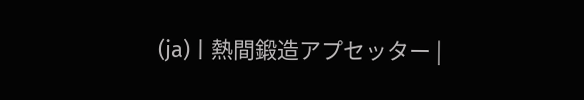(ja) | 熱間鍛造アプセッター |